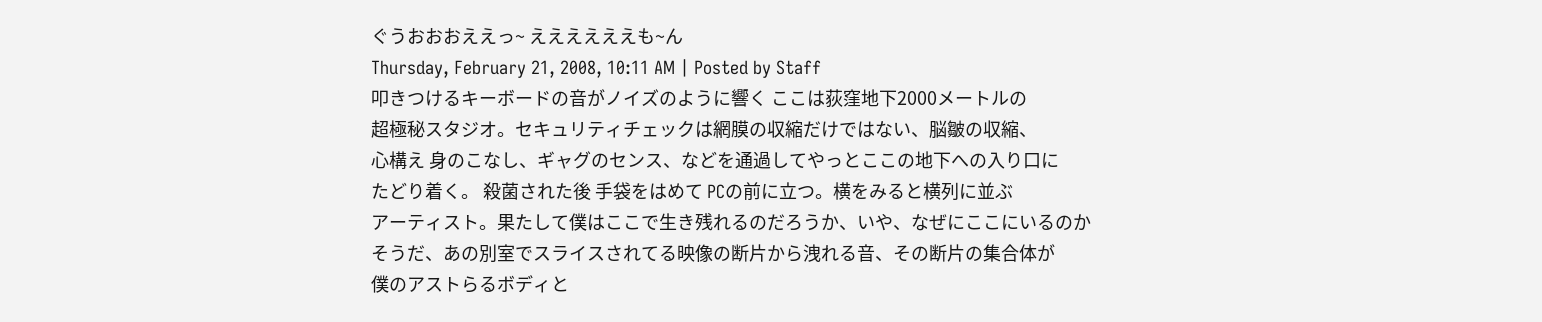ぐうおおおええっ~ ええええええも~ん
Thursday, February 21, 2008, 10:11 AM | Posted by Staff
叩きつけるキーボードの音がノイズのように響く ここは荻窪地下2000メートルの
超極秘スタジオ。セキュリティチェックは網膜の収縮だけではない、脳皺の収縮、
心構え 身のこなし、ギャグのセンス、などを通過してやっとここの地下への入り口に
たどり着く。 殺菌された後 手袋をはめて PCの前に立つ。横をみると横列に並ぶ
アーティスト。果たして僕はここで生き残れるのだろうか、いや、なぜにここにいるのか
そうだ、あの別室でスライスされてる映像の断片から洩れる音、その断片の集合体が
僕のアストらるボディと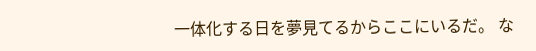一体化する日を夢見てるからここにいるだ。 な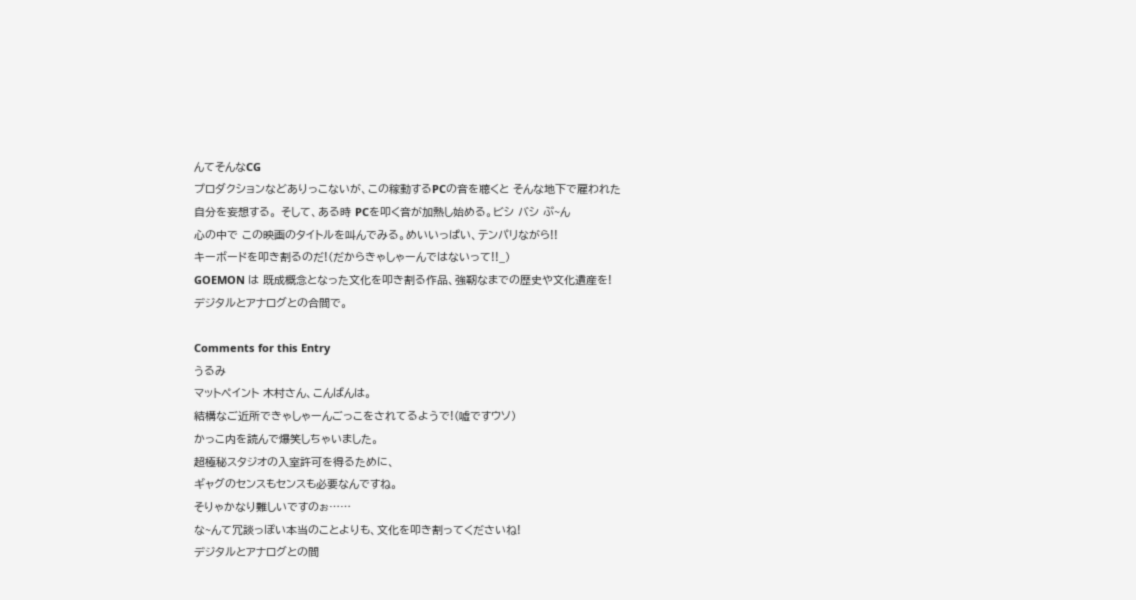んてそんなCG
プロダクションなどありっこないが、この稼動するPCの音を聴くと そんな地下で雇われた
自分を妄想する。 そして、ある時 PCを叩く音が加熱し始める。ビシ バシ ぷ~ん
心の中で この映画のタイトルを叫んでみる。めいいっぱい、テンパリながら!!
キーボードを叩き割るのだ!(だからきゃしゃーんではないって!!_)
GOEMON は 既成概念となった文化を叩き割る作品、強靭なまでの歴史や文化遺産を!
デジタルとアナログとの合間で。

Comments for this Entry
うるみ
マットペイント 木村さん、こんばんは。
結構なご近所できゃしゃーんごっこをされてるようで!(嘘ですウソ)
かっこ内を読んで爆笑しちゃいました。
超極秘スタジオの入室許可を得るために、
ギャグのセンスもセンスも必要なんですね。
そりゃかなり難しいですのぉ……
な~んて冗談っぽい本当のことよりも、文化を叩き割ってくださいね!
デジタルとアナログとの間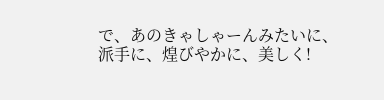で、あのきゃしゃーんみたいに、
派手に、煌びやかに、美しく!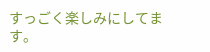すっごく楽しみにしてます。